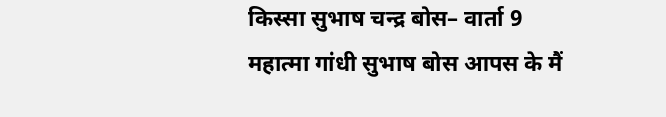किस्सा सुभाष चन्द्र बोस– वार्ता 9
महात्मा गांधी सुभाष बोस आपस के मैं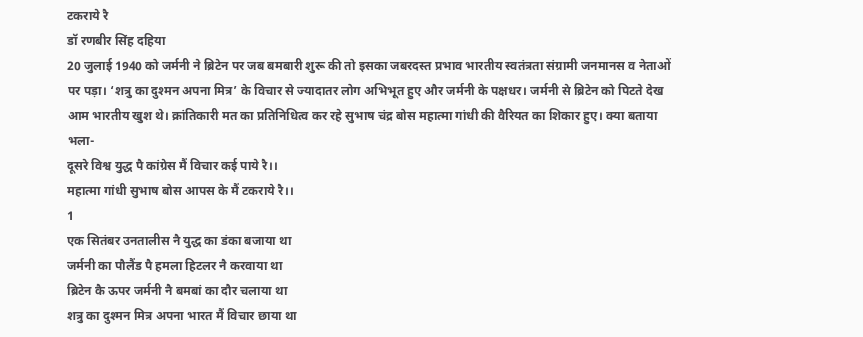टकराये रै
डॉ रणबीर सिंह दहिया
20 जुलाई 1940 को जर्मनी ने ब्रिटेन पर जब बमबारी शुरू की तो इसका जबरदस्त प्रभाव भारतीय स्वतंत्रता संग्रामी जनमानस व नेताओं पर पड़ा। ‘शत्रु का दुश्मन अपना मित्र’ के विचार से ज्यादातर लोग अभिभूत हुए और जर्मनी के पक्षधर। जर्मनी से ब्रिटेन को पिटते देख आम भारतीय खुश थे। क्रांतिकारी मत का प्रतिनिधित्व कर रहे सुभाष चंद्र बोस महात्मा गांधी की वैरियत का शिकार हुए। क्या बताया भला-
दूसरे विश्व युद्ध पै कांग्रेस मैं विचार कई पाये रै।।
महात्मा गांधी सुभाष बोस आपस के मैं टकराये रै।।
1
एक सितंबर उनतालीस नै युद्ध का डंका बजाया था
जर्मनी का पौलैंड पै हमला हिटलर नै करवाया था
ब्रिटेन कै ऊपर जर्मनी नै बमबां का दौर चलाया था
शत्रु का दुश्मन मित्र अपना भारत मैं विचार छाया था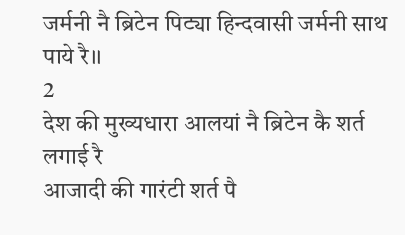जर्मनी नै ब्रिटेन पिट्या हिन्दवासी जर्मनी साथ पाये रै।।
2
देश की मुख्यधारा आलयां नै ब्रिटेन कै शर्त लगाई रै
आजादी की गारंटी शर्त पै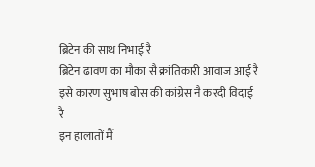ब्रिटेन की साथ निभाई रै
ब्रिटेन ढावण का मौका सै क्रांतिकारी आवाज आई रै
इसे कारण सुभाष बोस की कांग्रेस नै करदी विदाई रै
इन हालातों मैं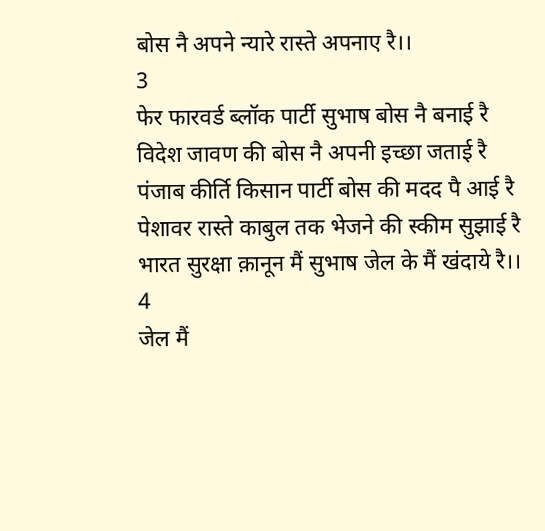बोस नै अपने न्यारे रास्ते अपनाए रै।।
3
फेर फारवर्ड ब्लॉक पार्टी सुभाष बोस नै बनाई रै
विदेश जावण की बोस नै अपनी इच्छा जताई रै
पंजाब कीर्ति किसान पार्टी बोस की मदद पै आई रै
पेशावर रास्ते काबुल तक भेजने की स्कीम सुझाई रै
भारत सुरक्षा क़ानून मैं सुभाष जेल के मैं खंदाये रै।।
4
जेल मैं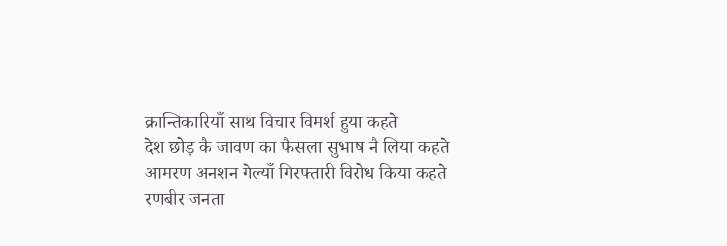क्रान्तिकारियाँ साथ विचार विमर्श हुया कहते
देश छोड़ कै जावण का फैसला सुभाष नै लिया कहते
आमरण अनशन गेल्याँ गिरफ्तारी विरोध किया कहते
रणबीर जनता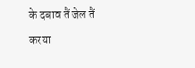के दबाव तैं जेल तैं करया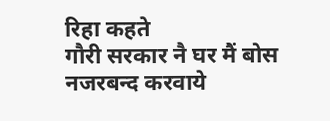रिहा कहते
गौरी सरकार नै घर मैं बोस नजरबन्द करवाये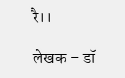रै।।

लेखक – डॉ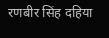रणबीर सिंह दहिया